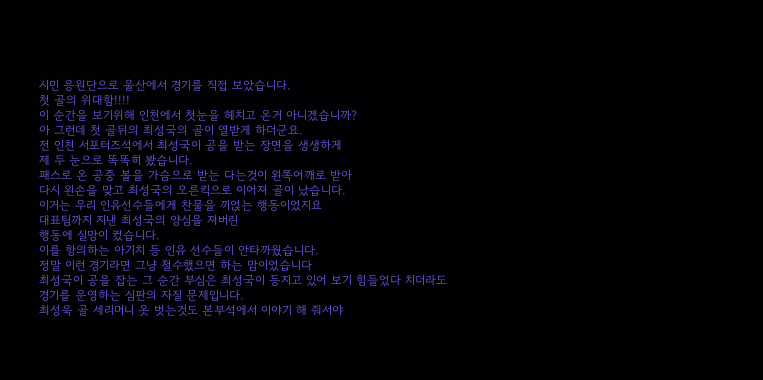시민 응원단으로 울산에서 경기를 직접 보았습니다.
첫 골의 위대함!!!!
이 순간을 보기위해 인천에서 첫눈을 헤치고 온거 아니겠습니까?
아 그런데 첫 골뒤의 최성국의 골이 열받게 하더군요.
전 인천 서포터즈석에서 최성국이 공을 받는 장면을 생생하게
제 두 눈으로 똑똑히 봤습니다.
패스로 온 공중 볼을 가슴으로 받는 다는것이 왼쪽어깨로 받아
다시 왼손을 맞고 최성국의 오른킥으로 이어져 골이 났습니다.
이거는 우리 인유선수들에게 찬물을 끼얹는 행동이었지요
대표팀까지 지낸 최성국의 양심을 져버린
행동에 실망이 컸습니다.
이를 항의하는 아기치 등 인유 선수들이 안타까웠습니다.
정말 이런 경기라면 그냥 철수했으면 하는 맘이었습니다
최성국이 공을 잡는 그 순간 부심은 최성국이 등지고 있어 보기 힘들었다 치더라도
경기를 운영하는 심판의 자질 문제입니다.
최성욱 골 세리머니 옷 벗는것도 본부석에서 이야기 해 줘서야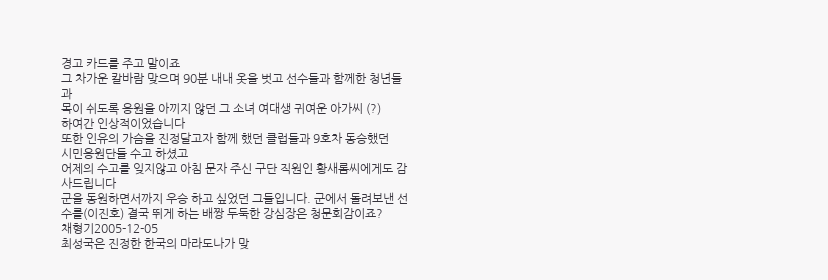경고 카드를 주고 말이죠
그 차가운 칼바람 맞으며 90분 내내 옷을 벗고 선수들과 함께한 청년들과
목이 쉬도록 응원을 아끼지 않던 그 소녀 여대생 귀여운 아가씨 (?)
하여간 인상적이었습니다
또한 인유의 가슴을 진정달고자 함께 했던 클럽들과 9호차 동승했던
시민응원단들 수고 하셨고
어제의 수고를 잊지않고 아침 문자 주신 구단 직원인 황새롬씨에게도 감사드립니다
군을 동원하면서까지 우승 하고 싶었던 그들입니다. 군에서 돌려보낸 선수를(이진호) 결국 뛰게 하는 배짱 두둑한 강심장은 청문회감이죠?
채형기2005-12-05
최성국은 진정한 한국의 마라도나가 맞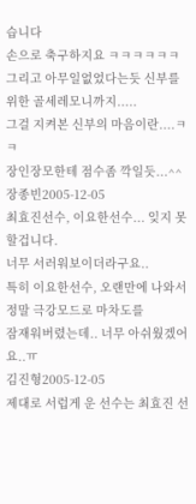습니다
손으로 축구하지요 ㅋㅋㅋㅋㅋㅋ
그리고 아무일없었다는듯 신부를 위한 골세레모니까지.....
그걸 지켜본 신부의 마음이란....ㅋㅋ
장인장모한테 점수좀 깍일듯...^^
장종빈2005-12-05
최효진선수, 이요한선수... 잊지 못할겁니다.
너무 서러워보이더라구요..
특히 이요한선수, 오랜만에 나와서 정말 극강모드로 마차도를
잠재워버렸는데.. 너무 아쉬웠겠어요..ㅠ
김진형2005-12-05
제대로 서럽게 운 선수는 최효진 선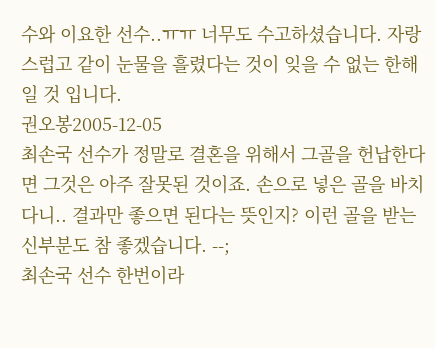수와 이요한 선수..ㅠㅠ 너무도 수고하셨습니다. 자랑스럽고 같이 눈물을 흘렸다는 것이 잊을 수 없는 한해 일 것 입니다.
권오봉2005-12-05
최손국 선수가 정말로 결혼을 위해서 그골을 헌납한다면 그것은 아주 잘못된 것이죠. 손으로 넣은 골을 바치다니.. 결과만 좋으면 된다는 뜻인지? 이런 골을 받는 신부분도 참 좋겠습니다. --;
최손국 선수 한번이라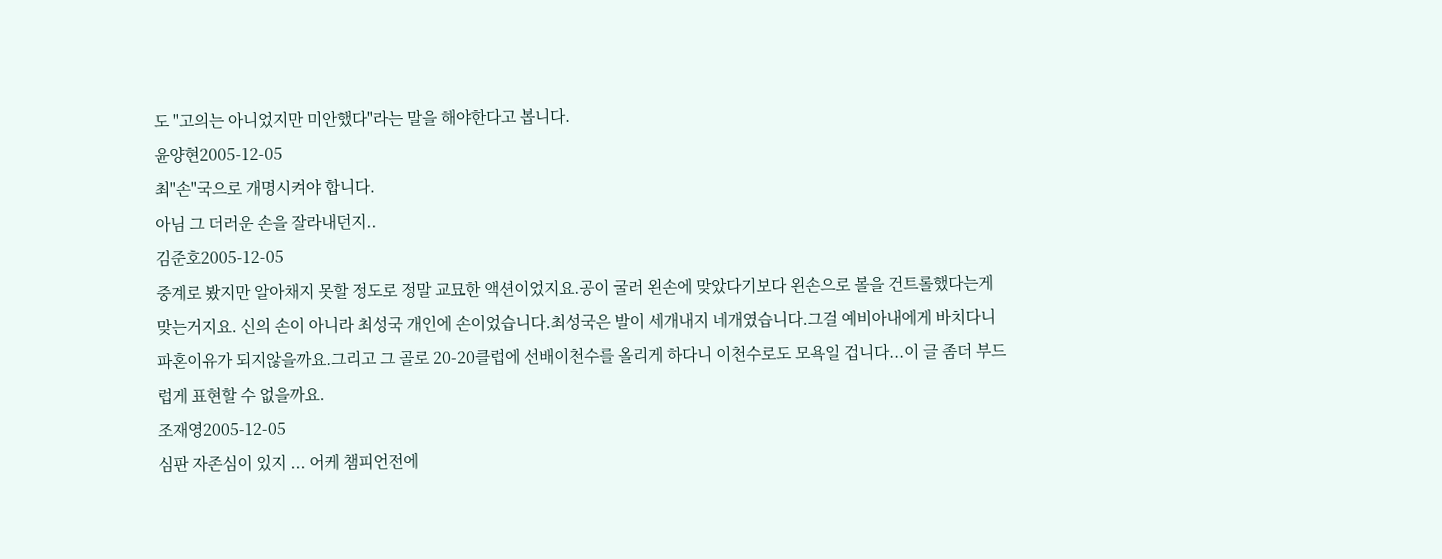도 "고의는 아니었지만 미안했다"라는 말을 해야한다고 봅니다.
윤양현2005-12-05
최"손"국으로 개명시켜야 합니다.
아님 그 더러운 손을 잘라내던지..
김준호2005-12-05
중계로 봤지만 알아채지 못할 정도로 정말 교묘한 액션이었지요.공이 굴러 왼손에 맞았다기보다 왼손으로 볼을 건트롤했다는게 맞는거지요. 신의 손이 아니라 최성국 개인에 손이었습니다.최성국은 발이 세개내지 네개였습니다.그걸 예비아내에게 바치다니 파혼이유가 되지않을까요.그리고 그 골로 20-20클럽에 선배이천수를 올리게 하다니 이천수로도 모욕일 겁니다...이 글 좀더 부드럽게 표현할 수 없을까요.
조재영2005-12-05
심판 자존심이 있지 ... 어케 챔피언전에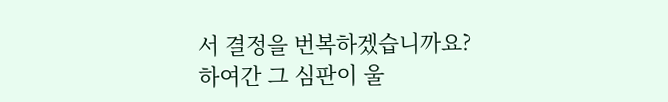서 결정을 번복하겠습니까요?
하여간 그 심판이 울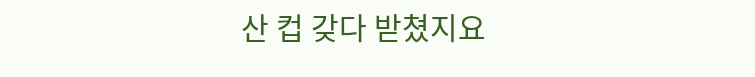산 컵 갖다 받쳤지요